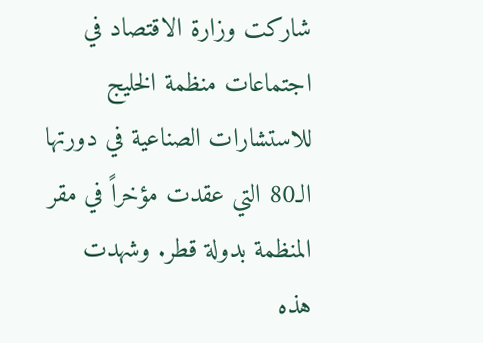شاركت وزارة الاقتصاد في اجتماعات منظمة الخليج للاستشارات الصناعية في دورتها الـ80 التي عقدت مؤخراً في مقر المنظمة بدولة قطر. وشهدت هذه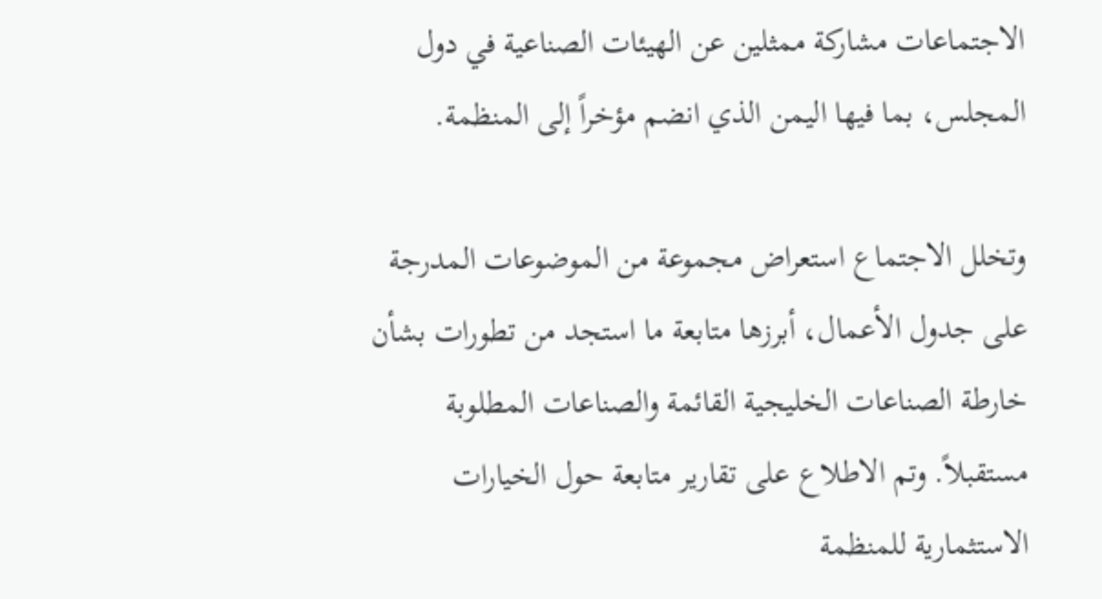الاجتماعات مشاركة ممثلين عن الهيئات الصناعية في دول المجلس، بما فيها اليمن الذي انضم مؤخراً إلى المنظمة.

وتخلل الاجتماع استعراض مجموعة من الموضوعات المدرجة على جدول الأعمال، أبرزها متابعة ما استجد من تطورات بشأن خارطة الصناعات الخليجية القائمة والصناعات المطلوبة مستقبلاً. وتم الاطلاع على تقارير متابعة حول الخيارات الاستثمارية للمنظمة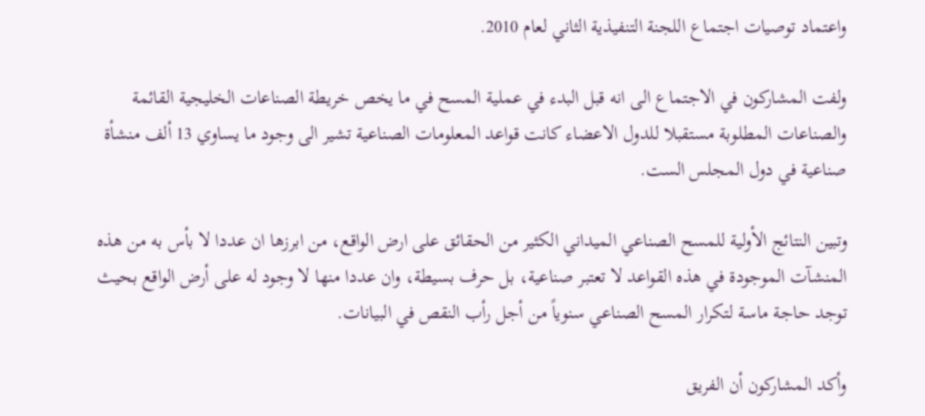واعتماد توصيات اجتماع اللجنة التنفيذية الثاني لعام 2010.

ولفت المشاركون في الاجتماع الى انه قبل البدء في عملية المسح في ما يخص خريطة الصناعات الخليجية القائمة والصناعات المطلوبة مستقبلا للدول الاعضاء كانت قواعد المعلومات الصناعية تشير الى وجود ما يساوي 13 ألف منشأة صناعية في دول المجلس الست.

وتبين النتائج الأولية للمسح الصناعي الميداني الكثير من الحقائق على ارض الواقع، من ابرزها ان عددا لا بأس به من هذه المنشآت الموجودة في هذه القواعد لا تعتبر صناعية، بل حرف بسيطة، وان عددا منها لا وجود له على أرض الواقع بحيث توجد حاجة ماسة لتكرار المسح الصناعي سنوياً من أجل رأب النقص في البيانات.

وأكد المشاركون أن الفريق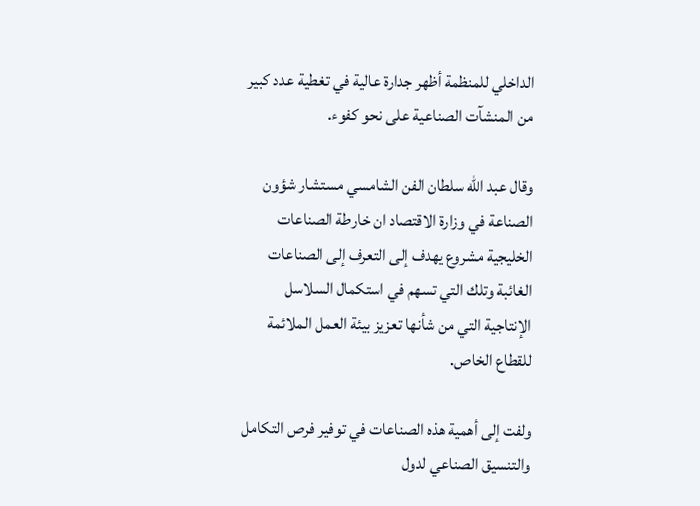الداخلي للمنظمة أظهر جدارة عالية في تغطية عدد كبير من المنشآت الصناعية على نحو كفوء.

وقال عبد الله سلطان الفن الشامسي مستشار شؤون الصناعة في وزارة الاقتصاد ان خارطة الصناعات الخليجية مشروع يهدف إلى التعرف إلى الصناعات الغائبة وتلك التي تسهم في استكمال السلاسل الإنتاجية التي من شأنها تعزيز بيئة العمل الملائمة للقطاع الخاص.

ولفت إلى أهمية هذه الصناعات في توفير فرص التكامل والتنسيق الصناعي لدول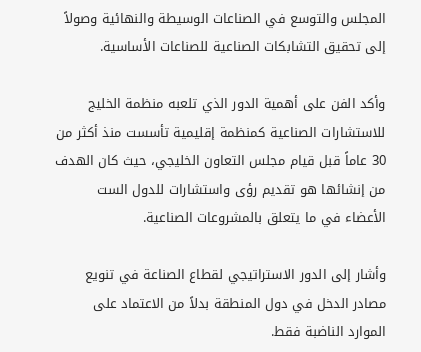المجلس والتوسع في الصناعات الوسيطة والنهائية وصولاً إلى تحقيق التشابكات الصناعية للصناعات الأساسية.

وأكد الفن على أهمية الدور الذي تلعبه منظمة الخليج للاستشارات الصناعية كمنظمة إقليمية تأسست منذ أكثر من 30 عاماً قبل قيام مجلس التعاون الخليجي، حيث كان الهدف من إنشائها هو تقديم رؤى واستشارات للدول الست الأعضاء في ما يتعلق بالمشروعات الصناعية.

وأشار إلى الدور الاستراتيجي لقطاع الصناعة في تنويع مصادر الدخل في دول المنطقة بدلاً من الاعتماد على الموارد الناضبة فقط.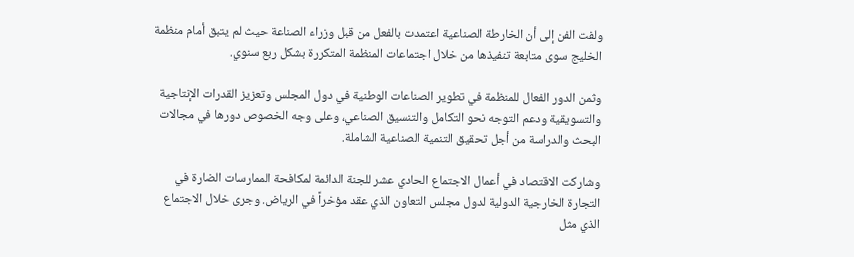ولفت الفن إلى أن الخارطة الصناعية اعتمدت بالفعل من قبل وزراء الصناعة حيث لم يتبق أمام منظمة الخليج سوى متابعة تنفيذها من خلال اجتماعات المنظمة المتكررة بشكل ربع سنوي.

وثمن الدور الفعال للمنظمة في تطوير الصناعات الوطنية في دول المجلس وتعزيز القدرات الإنتاجية والتسويقية ودعم التوجه نحو التكامل والتنسيق الصناعي، وعلى وجه الخصوص دورها في مجالات البحث والدراسة من أجل تحقيق التنمية الصناعية الشاملة.

وشاركت الاقتصاد في أعمال الاجتماع الحادي عشر للجنة الدائمة لمكافحة الممارسات الضارة في التجارة الخارجية الدولية لدول مجلس التعاون الذي عقد مؤخراً في الرياض. وجرى خلال الاجتماع الذي مثل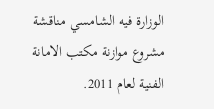الوزارة فيه الشامسي مناقشة مشروع موازنة مكتب الامانة الفنية لعام 2011.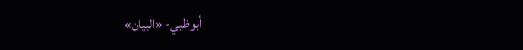أبوظبي- «البيان»